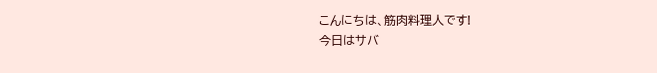こんにちは、筋肉料理人です!
今日はサバ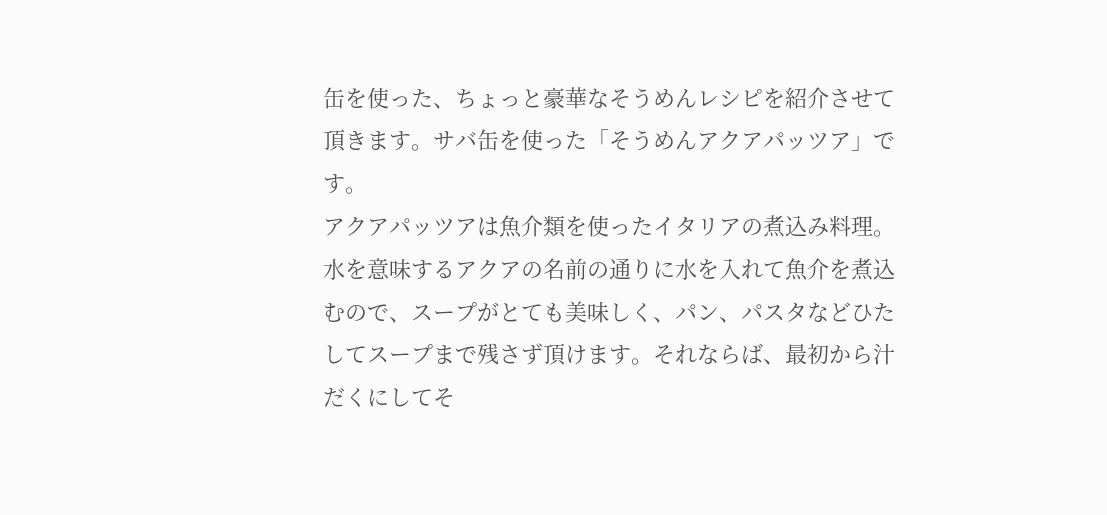缶を使った、ちょっと豪華なそうめんレシピを紹介させて頂きます。サバ缶を使った「そうめんアクアパッツア」です。
アクアパッツアは魚介類を使ったイタリアの煮込み料理。水を意味するアクアの名前の通りに水を入れて魚介を煮込むので、スープがとても美味しく、パン、パスタなどひたしてスープまで残さず頂けます。それならば、最初から汁だくにしてそ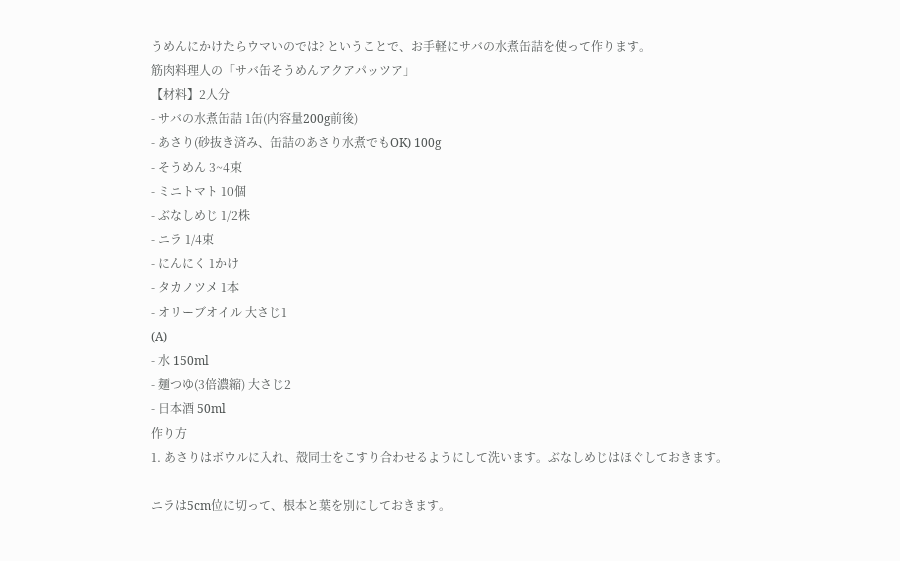うめんにかけたらウマいのでは? ということで、お手軽にサバの水煮缶詰を使って作ります。
筋肉料理人の「サバ缶そうめんアクアパッツア」
【材料】2人分
- サバの水煮缶詰 1缶(内容量200g前後)
- あさり(砂抜き済み、缶詰のあさり水煮でもOK) 100g
- そうめん 3~4束
- ミニトマト 10個
- ぶなしめじ 1/2株
- ニラ 1/4束
- にんにく 1かけ
- タカノツメ 1本
- オリーブオイル 大さじ1
(A)
- 水 150ml
- 麺つゆ(3倍濃縮) 大さじ2
- 日本酒 50ml
作り方
1. あさりはボウルに入れ、殻同士をこすり合わせるようにして洗います。ぶなしめじはほぐしておきます。

ニラは5cm位に切って、根本と葉を別にしておきます。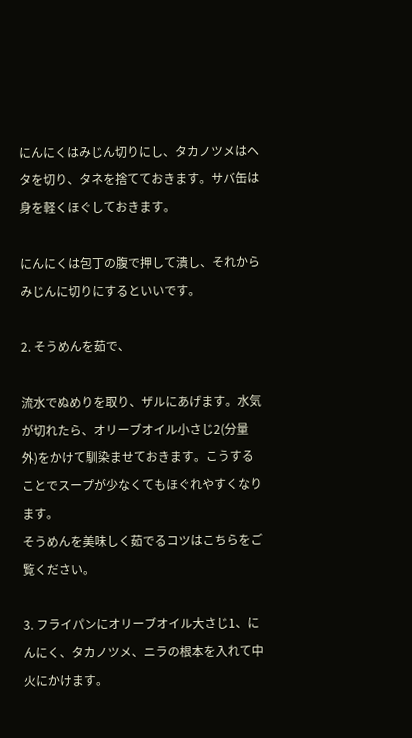にんにくはみじん切りにし、タカノツメはヘタを切り、タネを捨てておきます。サバ缶は身を軽くほぐしておきます。

にんにくは包丁の腹で押して潰し、それからみじんに切りにするといいです。

2. そうめんを茹で、

流水でぬめりを取り、ザルにあげます。水気が切れたら、オリーブオイル小さじ2(分量外)をかけて馴染ませておきます。こうすることでスープが少なくてもほぐれやすくなります。
そうめんを美味しく茹でるコツはこちらをご覧ください。

3. フライパンにオリーブオイル大さじ1、にんにく、タカノツメ、ニラの根本を入れて中火にかけます。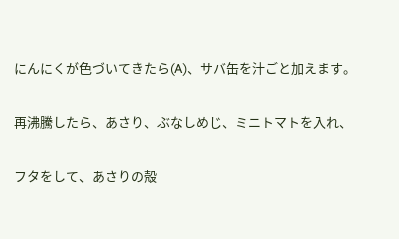にんにくが色づいてきたら(A)、サバ缶を汁ごと加えます。

再沸騰したら、あさり、ぶなしめじ、ミニトマトを入れ、

フタをして、あさりの殻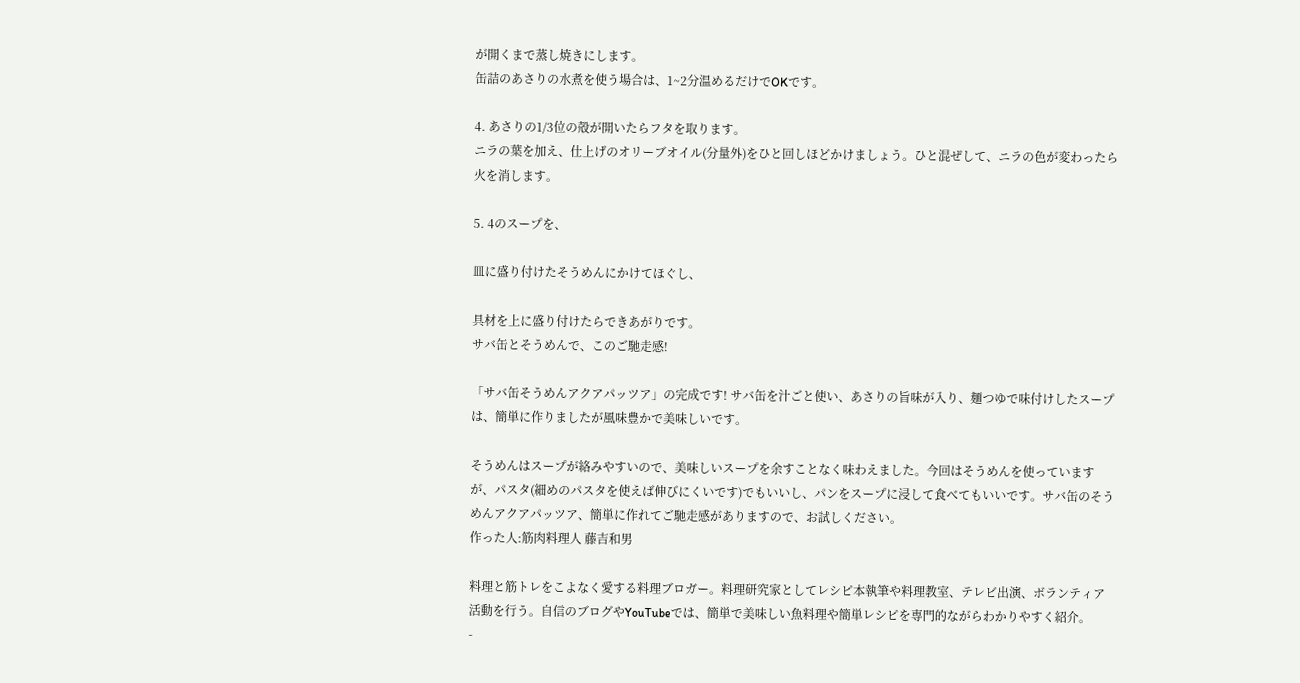が開くまで蒸し焼きにします。
缶詰のあさりの水煮を使う場合は、1~2分温めるだけでOKです。

4. あさりの1/3位の殻が開いたらフタを取ります。
ニラの葉を加え、仕上げのオリーブオイル(分量外)をひと回しほどかけましょう。ひと混ぜして、ニラの色が変わったら火を消します。

5. 4のスープを、

皿に盛り付けたそうめんにかけてほぐし、

具材を上に盛り付けたらできあがりです。
サバ缶とそうめんで、このご馳走感!

「サバ缶そうめんアクアパッツア」の完成です! サバ缶を汁ごと使い、あさりの旨味が入り、麺つゆで味付けしたスープは、簡単に作りましたが風味豊かで美味しいです。

そうめんはスープが絡みやすいので、美味しいスープを余すことなく味わえました。今回はそうめんを使っていますが、パスタ(細めのパスタを使えば伸びにくいです)でもいいし、パンをスープに浸して食べてもいいです。サバ缶のそうめんアクアパッツア、簡単に作れてご馳走感がありますので、お試しください。
作った人:筋肉料理人 藤吉和男

料理と筋トレをこよなく愛する料理ブロガー。料理研究家としてレシピ本執筆や料理教室、テレビ出演、ボランティア活動を行う。自信のブログやYouTubeでは、簡単で美味しい魚料理や簡単レシピを専門的ながらわかりやすく紹介。
-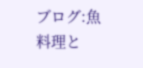ブログ:魚料理と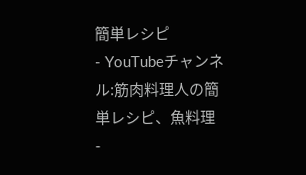簡単レシピ
- YouTubeチャンネル:筋肉料理人の簡単レシピ、魚料理
-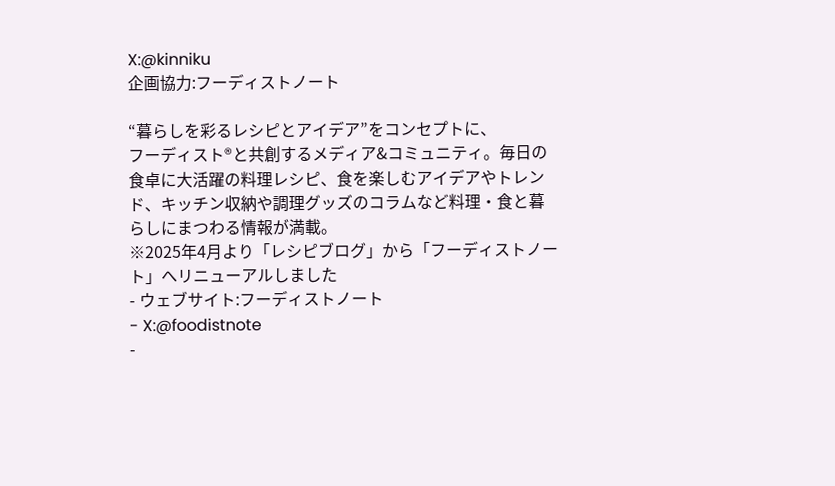X:@kinniku
企画協力:フーディストノート

“暮らしを彩るレシピとアイデア”をコンセプトに、
フーディスト®と共創するメディア&コミュニティ。毎日の食卓に大活躍の料理レシピ、食を楽しむアイデアやトレンド、キッチン収納や調理グッズのコラムなど料理・食と暮らしにまつわる情報が満載。
※2025年4月より「レシピブログ」から「フーディストノート」へリニューアルしました
- ウェブサイト:フーディストノート
- X:@foodistnote
-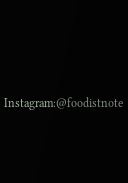Instagram:@foodistnote